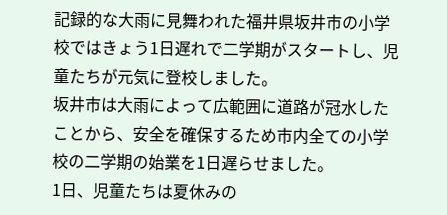記録的な大雨に見舞われた福井県坂井市の小学校ではきょう1日遅れで二学期がスタートし、児童たちが元気に登校しました。
坂井市は大雨によって広範囲に道路が冠水したことから、安全を確保するため市内全ての小学校の二学期の始業を1日遅らせました。
1日、児童たちは夏休みの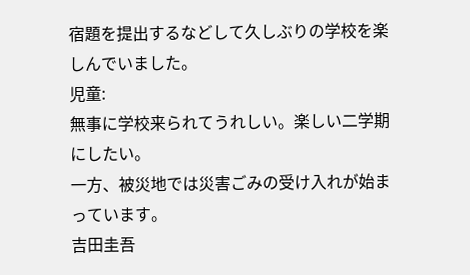宿題を提出するなどして久しぶりの学校を楽しんでいました。
児童:
無事に学校来られてうれしい。楽しい二学期にしたい。
一方、被災地では災害ごみの受け入れが始まっています。
吉田圭吾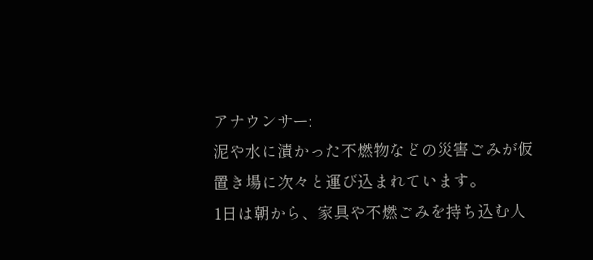アナウンサー:
泥や水に漬かった不燃物などの災害ごみが仮置き場に次々と運び込まれています。
1日は朝から、家具や不燃ごみを持ち込む人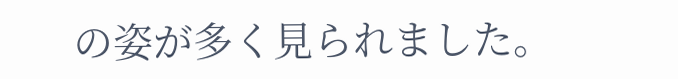の姿が多く見られました。